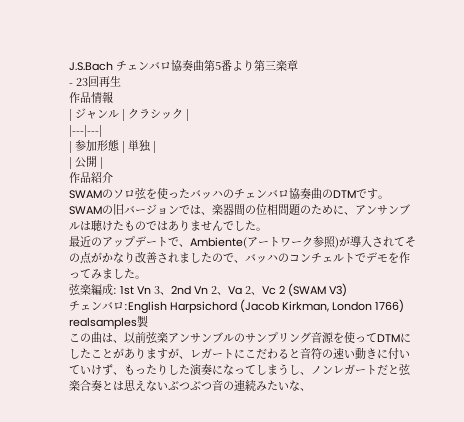J.S.Bach チェンバロ協奏曲第5番より第三楽章
- 23回再生
作品情報
| ジャンル | クラシック |
|---|---|
| 参加形態 | 単独 |
| 公開 |
作品紹介
SWAMのソロ弦を使ったバッハのチェンバロ協奏曲のDTMです。
SWAMの旧バージョンでは、楽器間の位相問題のために、アンサンブルは聴けたものではありませんでした。
最近のアップデートで、Ambiente(アートワーク参照)が導入されてその点がかなり改善されましたので、バッハのコンチェルトでデモを作ってみました。
弦楽編成: 1st Vn 3、2nd Vn 2、Va 2、Vc 2 (SWAM V3)
チェンバロ:English Harpsichord (Jacob Kirkman, London 1766) realsamples製
この曲は、以前弦楽アンサンブルのサンプリング音源を使ってDTMにしたことがありますが、レガートにこだわると音符の速い動きに付いていけず、もったりした演奏になってしまうし、ノンレガートだと弦楽合奏とは思えないぶつぶつ音の連続みたいな、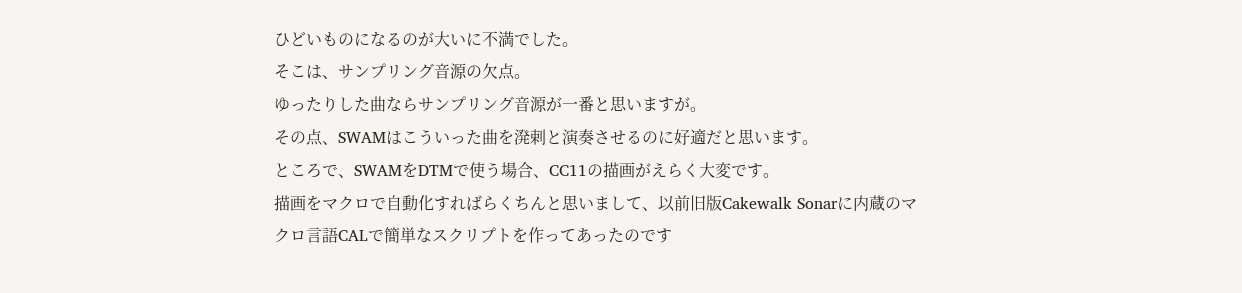ひどいものになるのが大いに不満でした。
そこは、サンプリング音源の欠点。
ゆったりした曲ならサンプリング音源が一番と思いますが。
その点、SWAMはこういった曲を溌剌と演奏させるのに好適だと思います。
ところで、SWAMをDTMで使う場合、CC11の描画がえらく大変です。
描画をマクロで自動化すればらくちんと思いまして、以前旧版Cakewalk Sonarに内蔵のマクロ言語CALで簡単なスクリプトを作ってあったのです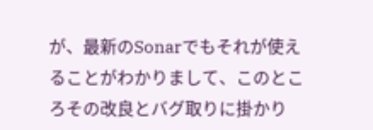が、最新のSonarでもそれが使えることがわかりまして、このところその改良とバグ取りに掛かり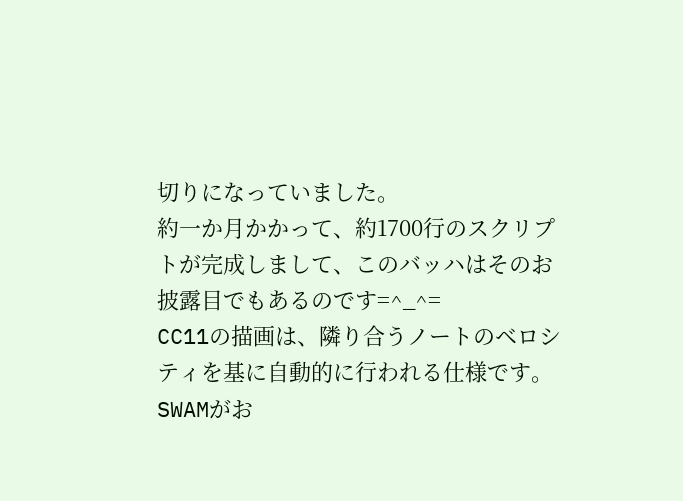切りになっていました。
約一か月かかって、約1700行のスクリプトが完成しまして、このバッハはそのお披露目でもあるのです=^_^=
CC11の描画は、隣り合うノートのベロシティを基に自動的に行われる仕様です。
SWAMがお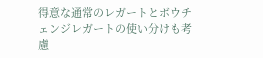得意な通常のレガートとボウチェンジレガートの使い分けも考慮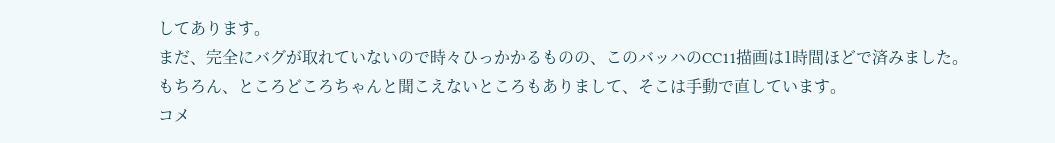してあります。
まだ、完全にバグが取れていないので時々ひっかかるものの、このバッハのCC11描画は1時間ほどで済みました。
もちろん、ところどころちゃんと聞こえないところもありまして、そこは手動で直しています。
コメ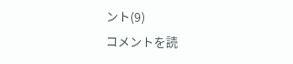ント(9)
コメントを読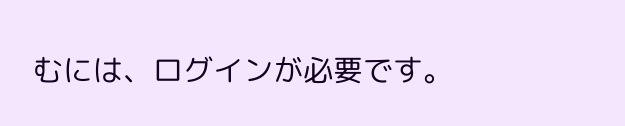むには、ログインが必要です。